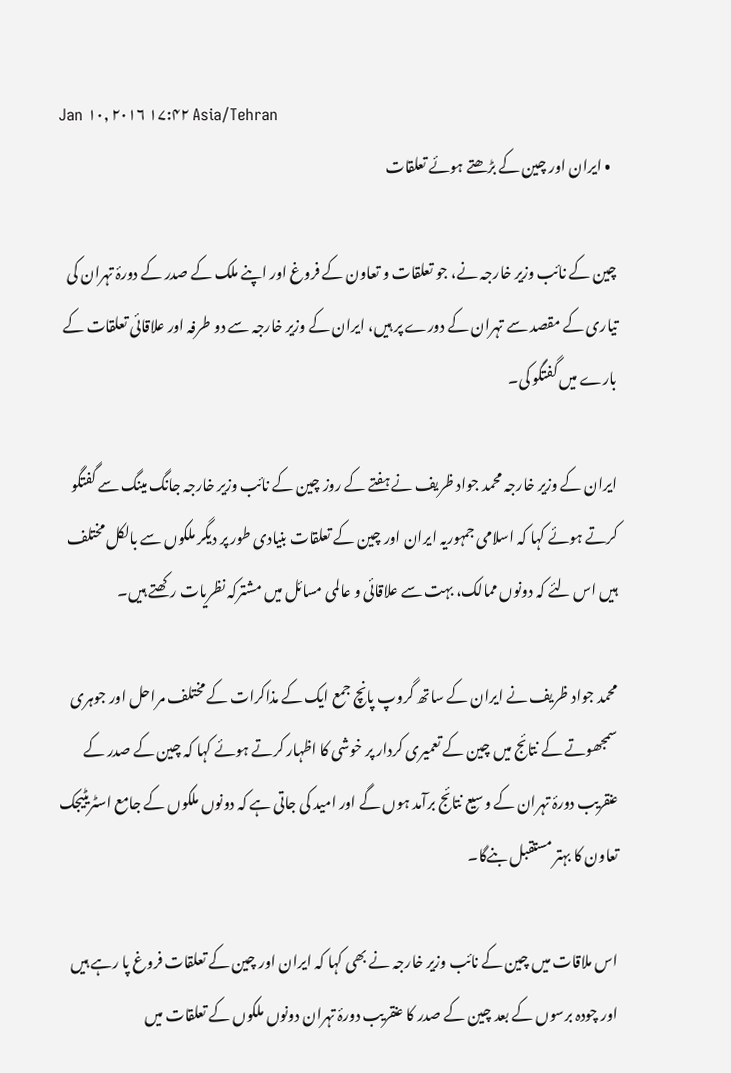Jan ۱۰, ۲۰۱۶ ۱۷:۴۲ Asia/Tehran
  • ایران اور چین کے بڑھتے ہوئے تعلقات

چین کے نائب وزیر خارجہ نے، جو تعلقات و تعاون کے فروغ اور اپنے ملک کے صدر کے دورۂ تہران کی تیاری کے مقصد سے تہران کے دورے پر ہیں، ایران کے وزیر خارجہ سے دو طرفہ اور علاقائی تعلقات کے بارے میں گفتگو کی۔

ایران کے وزیر خارجہ محمد جواد ظریف نے ہفتے کے روز چین کے نائب وزیر خارجہ جانگ مینگ سے گفتگو کرتے ہوئے کہا کہ اسلامی جمہوریہ ایران اور چین کے تعلقات بنیادی طور پر دیگر ملکوں سے بالکل مختلف ہیں اس لئے کہ دونوں ممالک، بہت سے علاقائی و عالمی مسائل میں مشترکہ نظریات رکھتے ہیں۔

محمد جواد ظریف نے ایران کے ساتھ گروپ پانچ جمع ایک کے مذاکرات کے مختلف مراحل اور جوہری سمجھوتے کے نتائج میں چین کے تعمیری کردار پر خوشی کا اظہار کرتے ہوئے کہا کہ چین کے صدر کے عنقریب دورۂ تہران کے وسیع نتائج برآمد ہوں گے اور امید کی جاتی ہے کہ دونوں ملکوں کے جامع اسٹریٹیجک تعاون کا بہتر مستقبل بنےگا۔

اس ملاقات میں چین کے نائب وزیر خارجہ نے بھی کہا کہ ایران اور چین کے تعلقات فروغ پا رہے ہیں اور چودہ برسوں کے بعد چین کے صدر کا عنقریب دورۂ تہران دونوں ملکوں کے تعلقات میں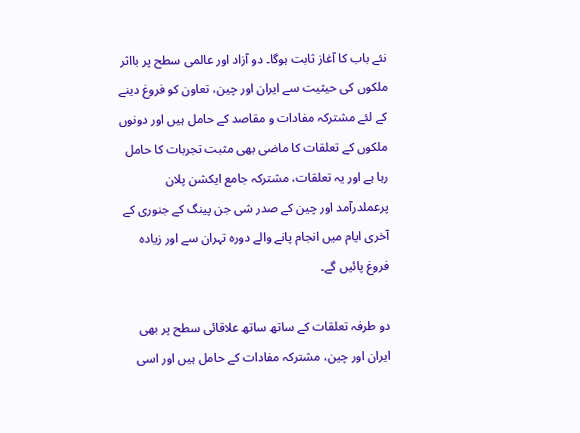نئے باب کا آغاز ثابت ہوگا۔ دو آزاد اور عالمی سطح پر بااثر ملکوں کی حیثیت سے ایران اور چین، تعاون کو فروغ دینے کے لئے مشترکہ مفادات و مقاصد کے حامل ہیں اور دونوں ملکوں کے تعلقات کا ماضی بھی مثبت تجربات کا حامل رہا ہے اور یہ تعلقات، مشترکہ جامع ایکشن پلان پرعملدرآمد اور چین کے صدر شی جن پینگ کے جنوری کے آخری ایام میں انجام پانے والے دورہ تہران سے اور زیادہ فروغ پائیں گے۔

دو طرفہ تعلقات کے ساتھ ساتھ علاقائی سطح پر بھی ایران اور چین، مشترکہ مفادات کے حامل ہیں اور اسی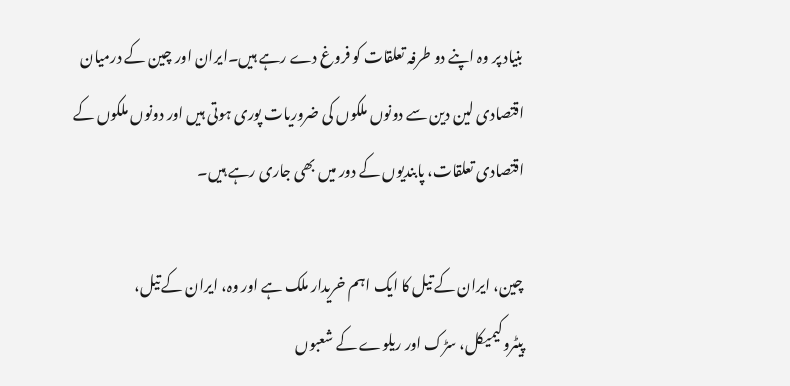بنیاد پر وہ اپنے دو طرفہ تعلقات کو فروغ دے رہے ہیں۔ایران اور چین کے درمیان اقتصادی لین دین سے دونوں ملکوں کی ضروریات پوری ہوتی ہیں اور دونوں ملکوں کے اقتصادی تعلقات، پابندیوں کے دور میں بھی جاری رہے ہیں۔

چین، ایران کے تیل کا ایک اہم خریدار ملک ہے اور وہ، ایران کے تیل، پیٹروکیمیکل، سڑک اور ریلوے کے شعبوں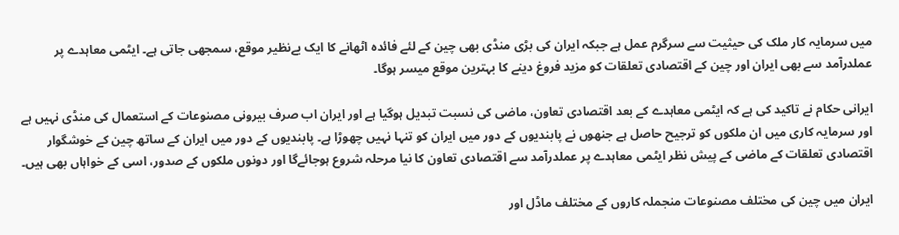میں سرمایہ کار ملک کی حیثیت سے سرگرم عمل ہے جبکہ ایران کی بڑی منڈی بھی چین کے لئے فائدہ اٹھانے کا ایک بےنظیر موقع، سمجھی جاتی ہے۔ ایٹمی معاہدے پر عملدرآمد سے بھی ایران اور چین کے اقتصادی تعلقات کو مزید فروغ دینے کا بہترین موقع میسر ہوگا۔

ایرانی حکام نے تاکید کی ہے کہ ایٹمی معاہدے کے بعد اقتصادی تعاون، ماضی کی نسبت تبدیل ہوگیا ہے اور ایران اب صرف بیرونی مصنوعات کے استعمال کی منڈی نہیں ہے اور سرمایہ کاری میں ان ملکوں کو ترجیح حاصل ہے جنھوں نے پابندیوں کے دور میں ایران کو تنہا نہیں چھوڑا ہے۔ پابندیوں کے دور میں ایران کے ساتھ چین کے خوشگوار اقتصادی تعلقات کے ماضی کے پیش نظر ایٹمی معاہدے پر عملدرآمد سے اقتصادی تعاون کا نیا مرحلہ شروع ہوجائےگا اور دونوں ملکوں کے صدور، اسی کے خواہاں بھی ہیں۔

ایران میں چین کی مختلف مصنوعات منجملہ کاروں کے مختلف ماڈل اور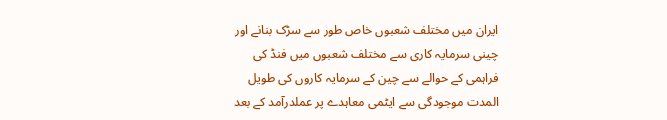ایران میں مختلف شعبوں خاص طور سے سڑک بنانے اور چینی سرمایہ کاری سے مختلف شعبوں میں فنڈ کی فراہمی کے حوالے سے چین کے سرمایہ کاروں کی طویل المدت موجودگی سے ایٹمی معاہدے پر عملدرآمد کے بعد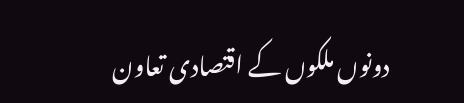دونوں ملکوں کے اقتصادی تعاون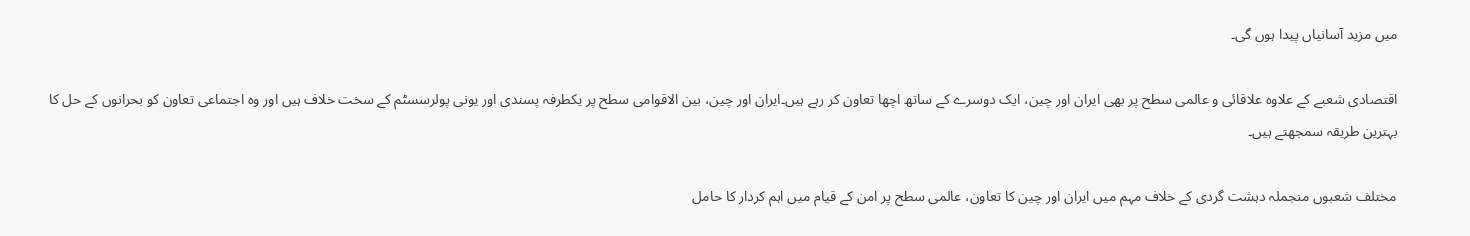میں مزید آسانیاں پیدا ہوں گی۔

اقتصادی شعبے کے علاوہ علاقائی و عالمی سطح پر بھی ایران اور چین، ایک دوسرے کے ساتھ اچھا تعاون کر رہے ہیں۔ایران اور چین، بین الاقوامی سطح پر یکطرفہ پسندی اور یونی پولرسسٹم کے سخت خلاف ہیں اور وہ اجتماعی تعاون کو بحرانوں کے حل کا بہترین طریقہ سمجھتے ہیں۔

مختلف شعبوں منجملہ دہشت گردی کے خلاف مہم میں ایران اور چین کا تعاون، عالمی سطح پر امن کے قیام میں اہم کردار کا حامل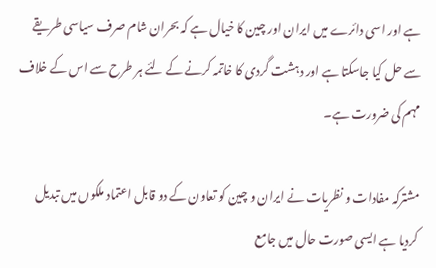ہے اور اسی دائرے میں ایران اور چین کا خیال ہے کہ بحران شام صرف سیاسی طریقے سے حل کیا جاسکتا ہے اور دہشت گردی کا خاتمہ کرنے کے لئے ہر طرح سے اس کے خلاف مہم کی ضرورت ہے۔

مشترکہ مفادات و نظریات نے ایران و چین کو تعاون کے دو قابل اعتماد ملکوں میں تبدیل کردیا ہے ایسی صورت حال میں جامع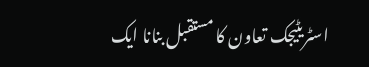اسٹریٹیجک تعاون کا مستقبل بنانا ایک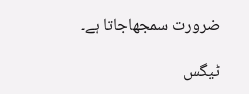ضرورت سمجھاجاتا ہے۔

ٹیگس